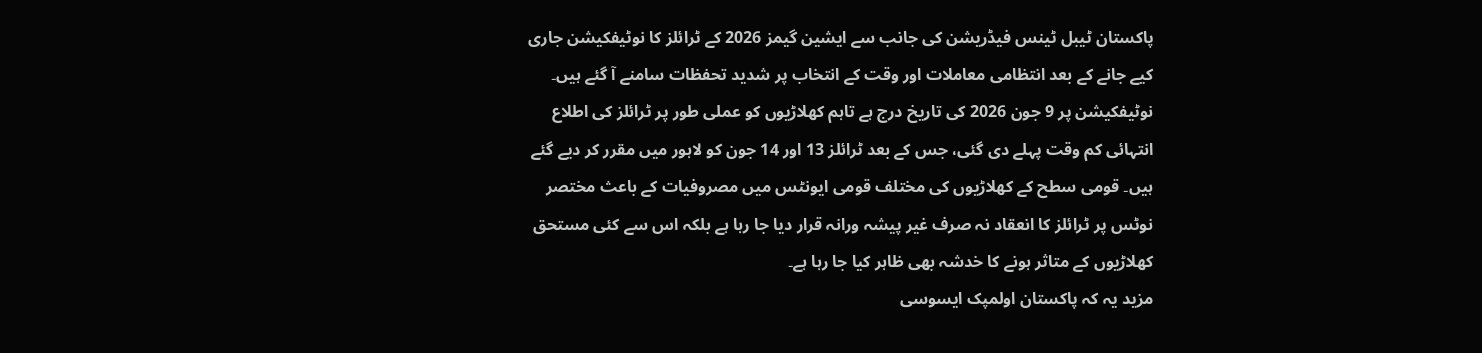پاکستان ٹیبل ٹینس فیڈریشن کی جانب سے ایشین گیمز 2026 کے ٹرائلز کا نوٹیفکیشن جاری کیے جانے کے بعد انتظامی معاملات اور وقت کے انتخاب پر شدید تحفظات سامنے آ گئے ہیں۔
نوٹیفکیشن پر 9 جون 2026 کی تاریخ درج ہے تاہم کھلاڑیوں کو عملی طور پر ٹرائلز کی اطلاع انتہائی کم وقت پہلے دی گئی، جس کے بعد ٹرائلز 13 اور 14 جون کو لاہور میں مقرر کر دیے گئے ہیں۔ قومی سطح کے کھلاڑیوں کی مختلف قومی ایونٹس میں مصروفیات کے باعث مختصر نوٹس پر ٹرائلز کا انعقاد نہ صرف غیر پیشہ ورانہ قرار دیا جا رہا ہے بلکہ اس سے کئی مستحق کھلاڑیوں کے متاثر ہونے کا خدشہ بھی ظاہر کیا جا رہا ہے۔
مزید یہ کہ پاکستان اولمپک ایسوسی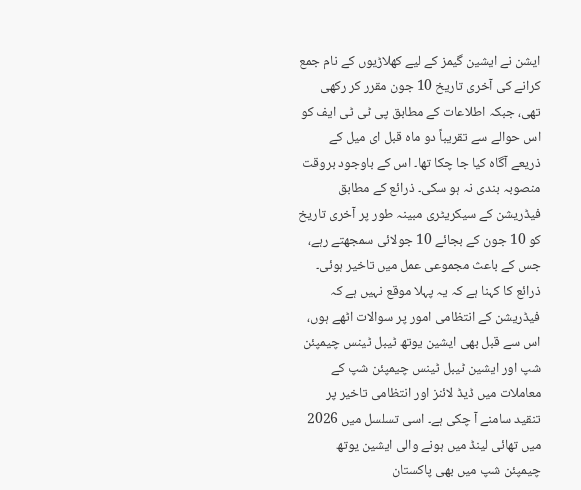ایشن نے ایشین گیمز کے لیے کھلاڑیوں کے نام جمع کرانے کی آخری تاریخ 10 جون مقرر کر رکھی تھی، جبکہ اطلاعات کے مطابق پی ٹی ٹی ایف کو اس حوالے سے تقریباً دو ماہ قبل ای میل کے ذریعے آگاہ کیا جا چکا تھا۔ اس کے باوجود بروقت منصوبہ بندی نہ ہو سکی۔ ذرائع کے مطابق فیڈریشن کے سیکریٹری مبینہ طور پر آخری تاریخ کو 10 جون کے بجائے 10 جولائی سمجھتے رہے، جس کے باعث مجموعی عمل میں تاخیر ہوئی۔
ذرائع کا کہنا ہے کہ یہ پہلا موقع نہیں ہے کہ فیڈریشن کے انتظامی امور پر سوالات اٹھے ہوں، اس سے قبل بھی ایشین یوتھ ٹیبل ٹینس چیمپئن شپ اور ایشین ٹیبل ٹینس چیمپئن شپ کے معاملات میں ڈیڈ لائنز اور انتظامی تاخیر پر تنقید سامنے آ چکی ہے۔ اسی تسلسل میں 2026 میں تھائی لینڈ میں ہونے والی ایشین یوتھ چیمپئن شپ میں بھی پاکستان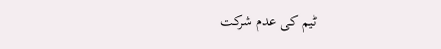ٹیم کی عدم شرکت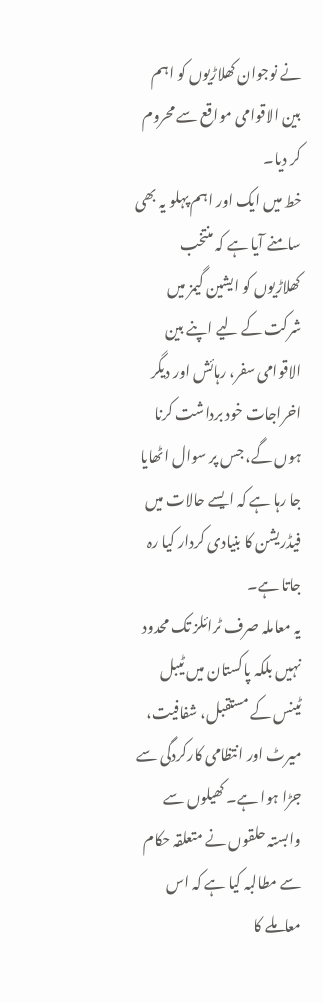نے نوجوان کھلاڑیوں کو اہم بین الاقوامی مواقع سے محروم کر دیا۔
خط میں ایک اور اہم پہلو یہ بھی سامنے آیا ہے کہ منتخب کھلاڑیوں کو ایشین گیمز میں شرکت کے لیے اپنے بین الاقوامی سفر، رہائش اور دیگر اخراجات خود برداشت کرنا ہوں گے، جس پر سوال اٹھایا جا رہا ہے کہ ایسے حالات میں فیڈریشن کا بنیادی کردار کیا رہ جاتا ہے۔
یہ معاملہ صرف ٹرائلز تک محدود نہیں بلکہ پاکستان میں ٹیبل ٹینس کے مستقبل، شفافیت، میرٹ اور انتظامی کارکردگی سے جڑا ہوا ہے۔ کھیلوں سے وابستہ حلقوں نے متعلقہ حکام سے مطالبہ کیا ہے کہ اس معاملے کا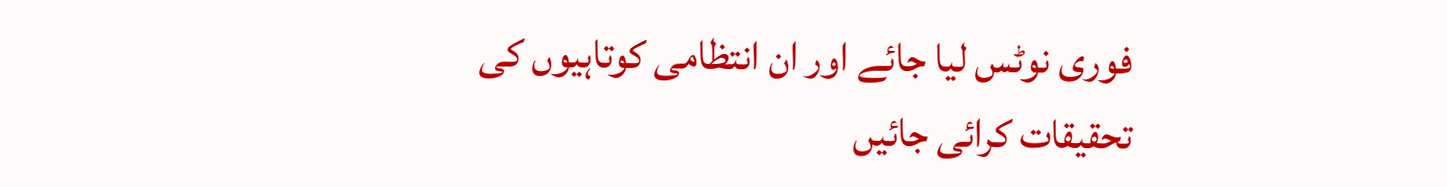فوری نوٹس لیا جائے اور ان انتظامی کوتاہیوں کی تحقیقات کرائی جائیں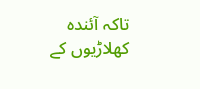تاکہ آئندہ کھلاڑیوں کے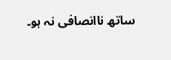ساتھ ناانصافی نہ ہو۔